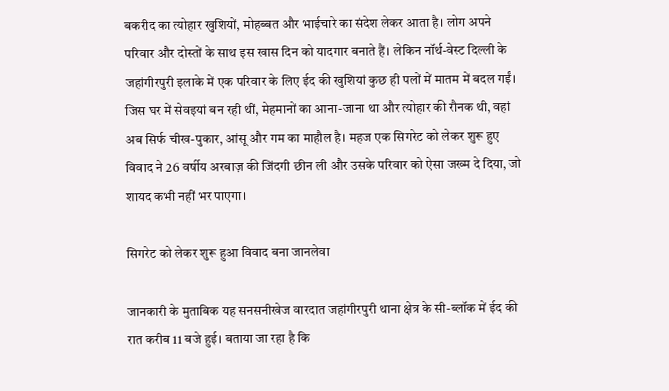बकरीद का त्योहार खुशियों, मोहब्बत और भाईचारे का संदेश लेकर आता है। लोग अपने परिवार और दोस्तों के साथ इस खास दिन को यादगार बनाते हैं। लेकिन नॉर्थ-वेस्ट दिल्ली के जहांगीरपुरी इलाके में एक परिवार के लिए ईद की खुशियां कुछ ही पलों में मातम में बदल गईं। जिस घर में सेवइयां बन रही थीं, मेहमानों का आना-जाना था और त्योहार की रौनक थी, वहां अब सिर्फ चीख-पुकार, आंसू और गम का माहौल है। महज एक सिगरेट को लेकर शुरू हुए विवाद ने 26 वर्षीय अरबाज़ की जिंदगी छीन ली और उसके परिवार को ऐसा जख्म दे दिया, जो शायद कभी नहीं भर पाएगा।

सिगरेट को लेकर शुरू हुआ विवाद बना जानलेवा

जानकारी के मुताबिक यह सनसनीखेज वारदात जहांगीरपुरी थाना क्षेत्र के सी-ब्लॉक में ईद की रात करीब 11 बजे हुई। बताया जा रहा है कि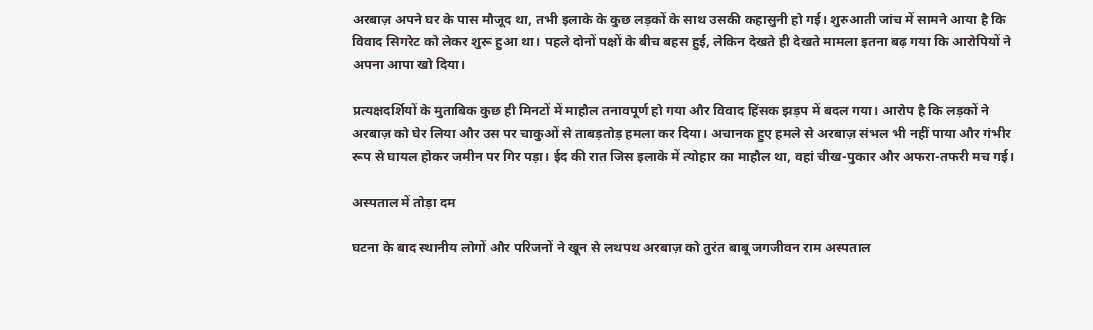अरबाज़ अपने घर के पास मौजूद था, तभी इलाके के कुछ लड़कों के साथ उसकी कहासुनी हो गई। शुरुआती जांच में सामने आया है कि विवाद सिगरेट को लेकर शुरू हुआ था। पहले दोनों पक्षों के बीच बहस हुई, लेकिन देखते ही देखते मामला इतना बढ़ गया कि आरोपियों ने अपना आपा खो दिया।

प्रत्यक्षदर्शियों के मुताबिक कुछ ही मिनटों में माहौल तनावपूर्ण हो गया और विवाद हिंसक झड़प में बदल गया। आरोप है कि लड़कों ने अरबाज़ को घेर लिया और उस पर चाकुओं से ताबड़तोड़ हमला कर दिया। अचानक हुए हमले से अरबाज़ संभल भी नहीं पाया और गंभीर रूप से घायल होकर जमीन पर गिर पड़ा। ईद की रात जिस इलाके में त्योहार का माहौल था, वहां चीख-पुकार और अफरा-तफरी मच गई।

अस्पताल में तोड़ा दम

घटना के बाद स्थानीय लोगों और परिजनों ने खून से लथपथ अरबाज़ को तुरंत बाबू जगजीवन राम अस्पताल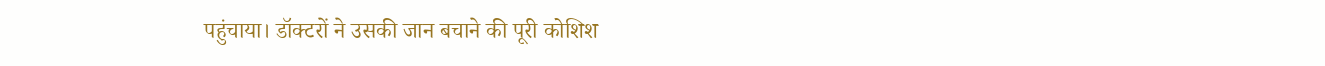पहुंचाया। डॉक्टरों ने उसकी जान बचाने की पूरी कोशिश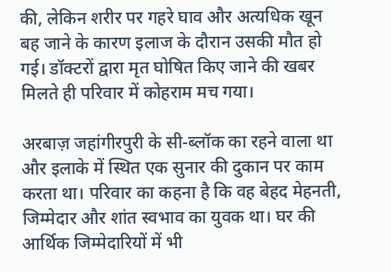की, लेकिन शरीर पर गहरे घाव और अत्यधिक खून बह जाने के कारण इलाज के दौरान उसकी मौत हो गई। डॉक्टरों द्वारा मृत घोषित किए जाने की खबर मिलते ही परिवार में कोहराम मच गया।

अरबाज़ जहांगीरपुरी के सी-ब्लॉक का रहने वाला था और इलाके में स्थित एक सुनार की दुकान पर काम करता था। परिवार का कहना है कि वह बेहद मेहनती, जिम्मेदार और शांत स्वभाव का युवक था। घर की आर्थिक जिम्मेदारियों में भी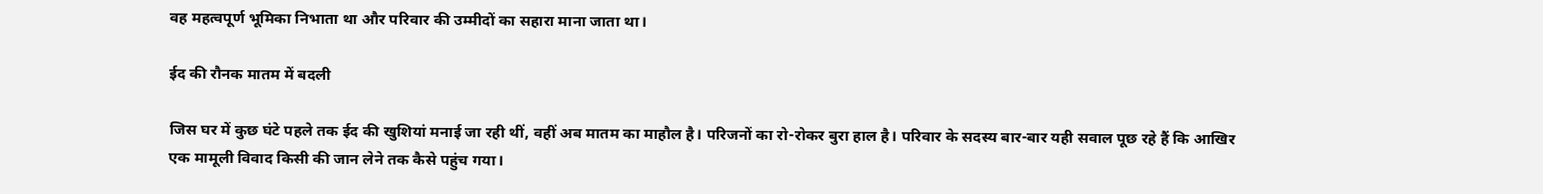वह महत्वपूर्ण भूमिका निभाता था और परिवार की उम्मीदों का सहारा माना जाता था।

ईद की रौनक मातम में बदली

जिस घर में कुछ घंटे पहले तक ईद की खुशियां मनाई जा रही थीं, वहीं अब मातम का माहौल है। परिजनों का रो-रोकर बुरा हाल है। परिवार के सदस्य बार-बार यही सवाल पूछ रहे हैं कि आखिर एक मामूली विवाद किसी की जान लेने तक कैसे पहुंच गया।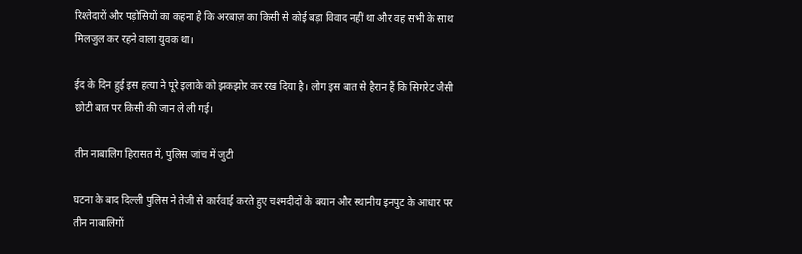रिश्तेदारों और पड़ोसियों का कहना है कि अरबाज़ का किसी से कोई बड़ा विवाद नहीं था और वह सभी के साथ मिलजुल कर रहने वाला युवक था।

ईद के दिन हुई इस हत्या ने पूरे इलाके को झकझोर कर रख दिया है। लोग इस बात से हैरान हैं कि सिगरेट जैसी छोटी बात पर किसी की जान ले ली गई।

तीन नाबालिग हिरासत में, पुलिस जांच में जुटी

घटना के बाद दिल्ली पुलिस ने तेजी से कार्रवाई करते हुए चश्मदीदों के बयान और स्थानीय इनपुट के आधार पर तीन नाबालिगों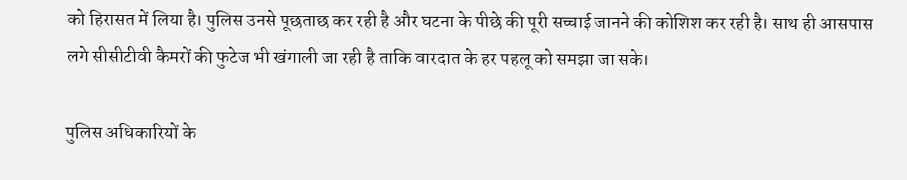को हिरासत में लिया है। पुलिस उनसे पूछताछ कर रही है और घटना के पीछे की पूरी सच्चाई जानने की कोशिश कर रही है। साथ ही आसपास लगे सीसीटीवी कैमरों की फुटेज भी खंगाली जा रही है ताकि वारदात के हर पहलू को समझा जा सके।

पुलिस अधिकारियों के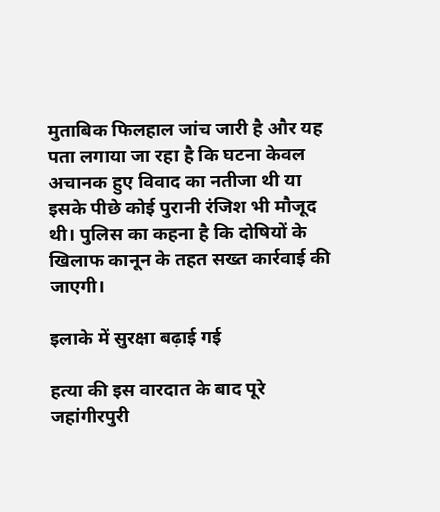मुताबिक फिलहाल जांच जारी है और यह पता लगाया जा रहा है कि घटना केवल अचानक हुए विवाद का नतीजा थी या इसके पीछे कोई पुरानी रंजिश भी मौजूद थी। पुलिस का कहना है कि दोषियों के खिलाफ कानून के तहत सख्त कार्रवाई की जाएगी।

इलाके में सुरक्षा बढ़ाई गई

हत्या की इस वारदात के बाद पूरे जहांगीरपुरी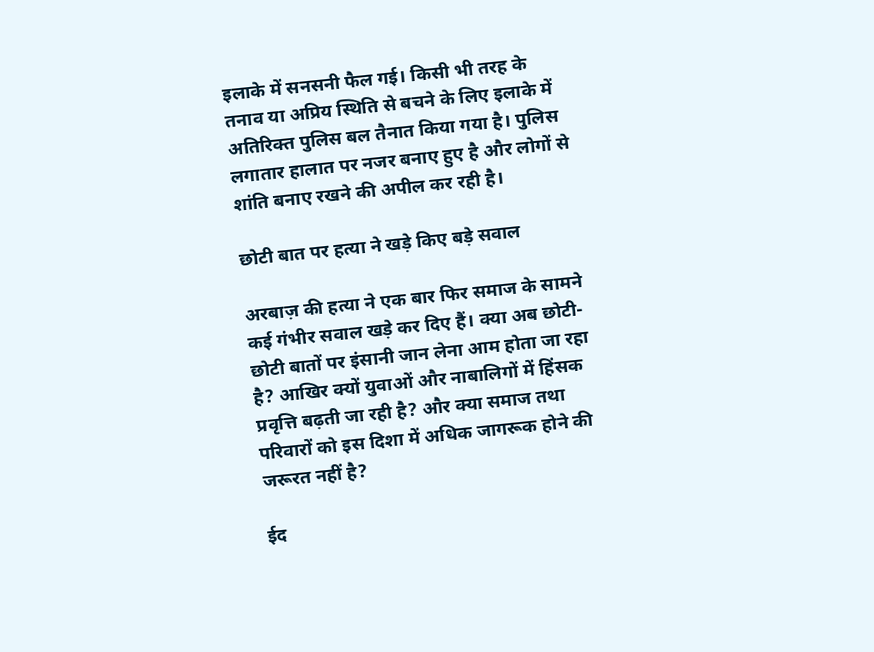इलाके में सनसनी फैल गई। किसी भी तरह के तनाव या अप्रिय स्थिति से बचने के लिए इलाके में अतिरिक्त पुलिस बल तैनात किया गया है। पुलिस लगातार हालात पर नजर बनाए हुए है और लोगों से शांति बनाए रखने की अपील कर रही है।

छोटी बात पर हत्या ने खड़े किए बड़े सवाल

अरबाज़ की हत्या ने एक बार फिर समाज के सामने कई गंभीर सवाल खड़े कर दिए हैं। क्या अब छोटी-छोटी बातों पर इंसानी जान लेना आम होता जा रहा है? आखिर क्यों युवाओं और नाबालिगों में हिंसक प्रवृत्ति बढ़ती जा रही है? और क्या समाज तथा परिवारों को इस दिशा में अधिक जागरूक होने की जरूरत नहीं है?

ईद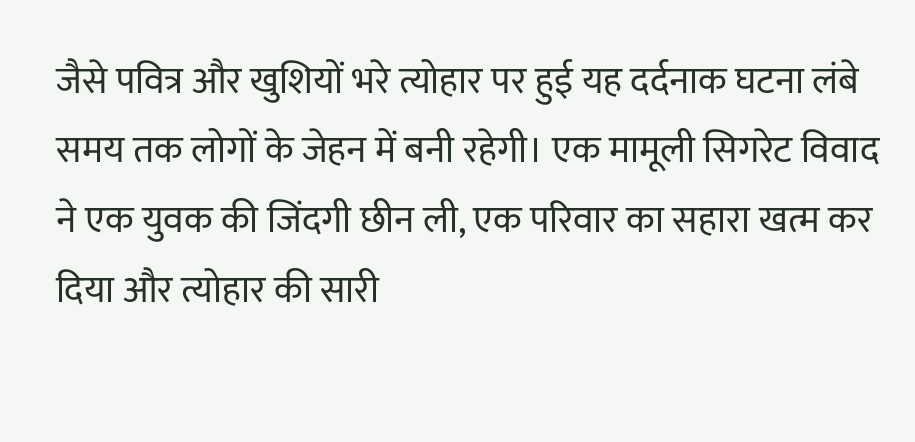जैसे पवित्र और खुशियों भरे त्योहार पर हुई यह दर्दनाक घटना लंबे समय तक लोगों के जेहन में बनी रहेगी। एक मामूली सिगरेट विवाद ने एक युवक की जिंदगी छीन ली, एक परिवार का सहारा खत्म कर दिया और त्योहार की सारी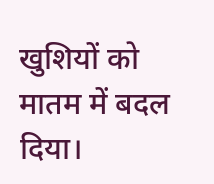खुशियों को मातम में बदल दिया।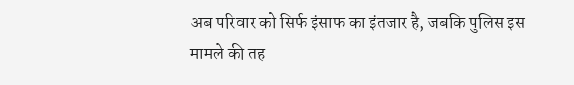अब परिवार को सिर्फ इंसाफ का इंतजार है, जबकि पुलिस इस मामले की तह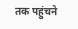तक पहुंचने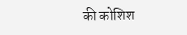की कोशिश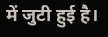में जुटी हुई है।